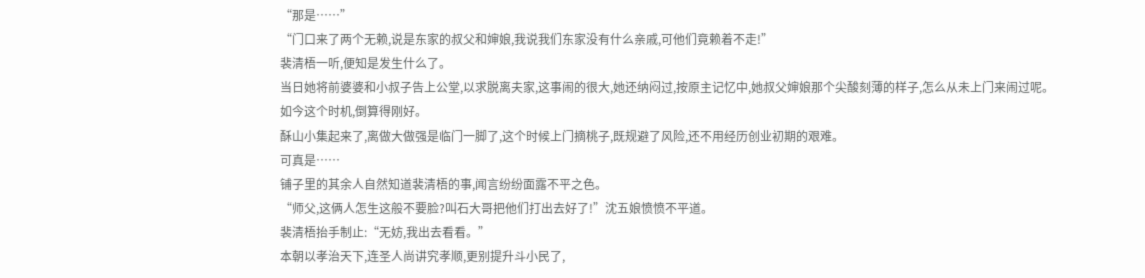“那是……”
“门口来了两个无赖,说是东家的叔父和婶娘,我说我们东家没有什么亲戚,可他们竟赖着不走!”
裴清梧一听,便知是发生什么了。
当日她将前婆婆和小叔子告上公堂,以求脱离夫家,这事闹的很大,她还纳闷过,按原主记忆中,她叔父婶娘那个尖酸刻薄的样子,怎么从未上门来闹过呢。
如今这个时机,倒算得刚好。
酥山小集起来了,离做大做强是临门一脚了,这个时候上门摘桃子,既规避了风险,还不用经历创业初期的艰难。
可真是……
铺子里的其余人自然知道裴清梧的事,闻言纷纷面露不平之色。
“师父,这俩人怎生这般不要脸?叫石大哥把他们打出去好了!”沈五娘愤愤不平道。
裴清梧抬手制止:“无妨,我出去看看。”
本朝以孝治天下,连圣人尚讲究孝顺,更别提升斗小民了,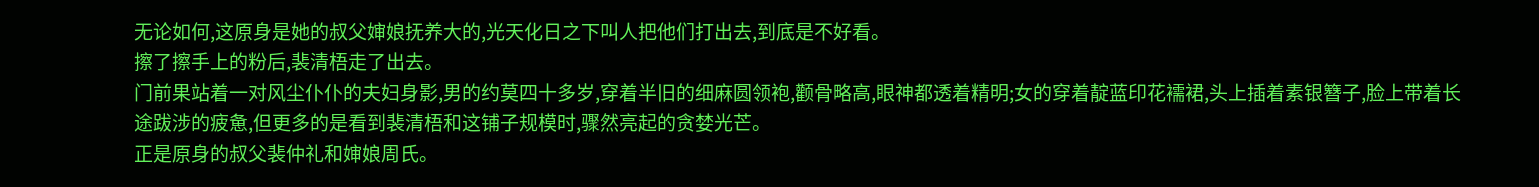无论如何,这原身是她的叔父婶娘抚养大的,光天化日之下叫人把他们打出去,到底是不好看。
擦了擦手上的粉后,裴清梧走了出去。
门前果站着一对风尘仆仆的夫妇身影,男的约莫四十多岁,穿着半旧的细麻圆领袍,颧骨略高,眼神都透着精明;女的穿着靛蓝印花襦裙,头上插着素银簪子,脸上带着长途跋涉的疲惫,但更多的是看到裴清梧和这铺子规模时,骤然亮起的贪婪光芒。
正是原身的叔父裴仲礼和婶娘周氏。